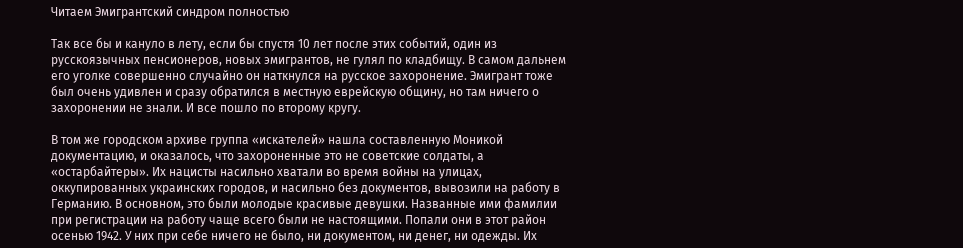Читаем Эмигрантский синдром полностью

Так все бы и кануло в лету, если бы спустя 10 лет после этих событий, один из русскоязычных пенсионеров, новых эмигрантов, не гулял по кладбищу. В самом дальнем его уголке совершенно случайно он наткнулся на русское захоронение. Эмигрант тоже был очень удивлен и сразу обратился в местную еврейскую общину, но там ничего о захоронении не знали. И все пошло по второму кругу.

В том же городском архиве группа «искателей» нашла составленную Моникой документацию, и оказалось, что захороненные это не советские солдаты, а «остарбайтеры». Их нацисты насильно хватали во время войны на улицах, оккупированных украинских городов, и насильно без документов, вывозили на работу в Германию. В основном, это были молодые красивые девушки. Названные ими фамилии при регистрации на работу чаще всего были не настоящими. Попали они в этот район осенью 1942. У них при себе ничего не было, ни документом, ни денег, ни одежды. Их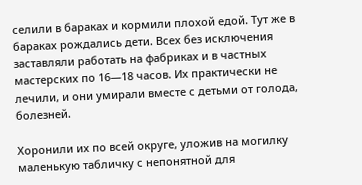селили в бараках и кормили плохой едой. Тут же в бараках рождались дети. Всех без исключения заставляли работать на фабриках и в частных мастерских по 16—18 часов. Их практически не лечили, и они умирали вместе с детьми от голода, болезней.

Хоронили их по всей округе, уложив на могилку маленькую табличку с непонятной для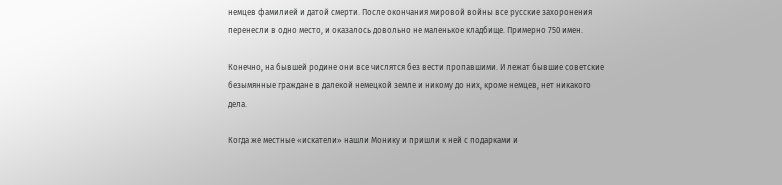немцев фамилией и датой смерти. После окончания мировой войны все русские захоронения перенесли в одно место, и оказалось довольно не маленькое кладбище. Примерно 750 имен.

Конечно, на бывшей родине они все числятся без вести пропавшими. И лежат бывшие советские безымянные граждане в далекой немецкой земле и никому до них, кроме немцев, нет никакого дела.

Когда же местные «искатели» нашли Монику и пришли к ней с подарками и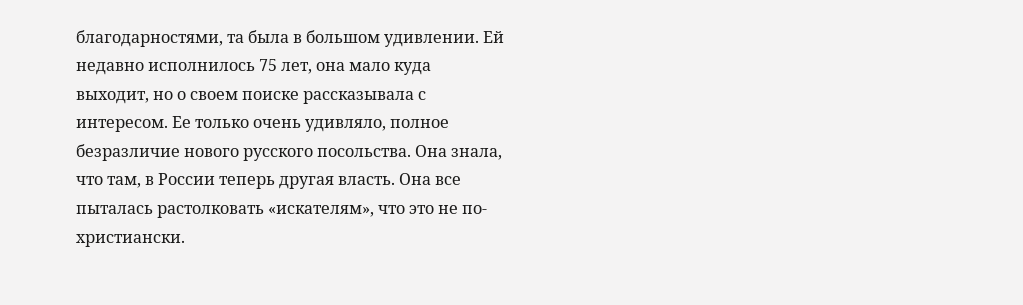благодарностями, та была в большом удивлении. Ей недавно исполнилось 75 лет, она мало куда выходит, но о своем поиске рассказывала с интересом. Ее только очень удивляло, полное безразличие нового русского посольства. Она знала, что там, в России теперь другая власть. Она все пыталась растолковать «искателям», что это не по-христиански.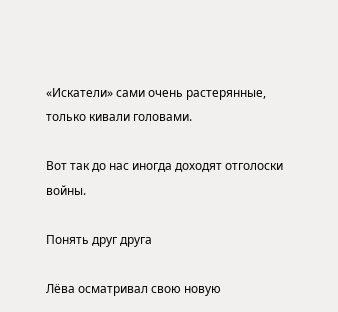«Искатели» сами очень растерянные, только кивали головами.

Вот так до нас иногда доходят отголоски войны.

Понять друг друга

Лёва осматривал свою новую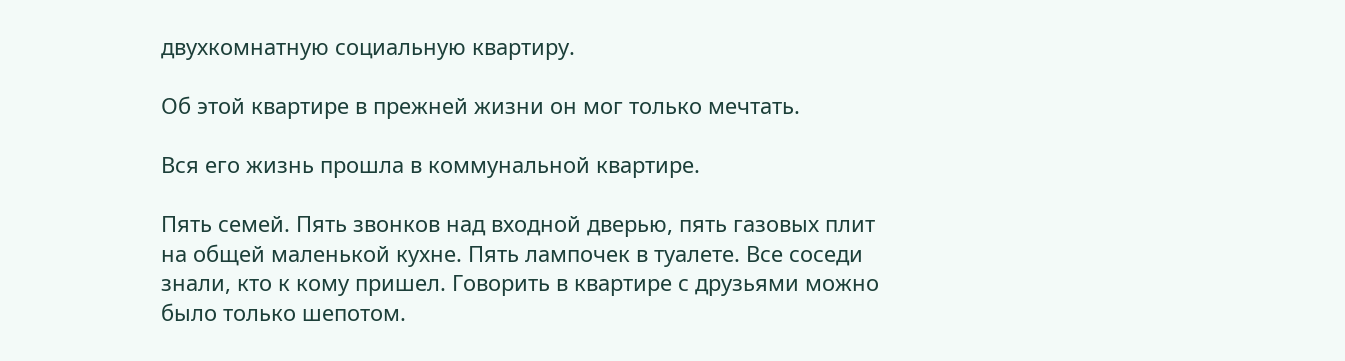двухкомнатную социальную квартиру.

Об этой квартире в прежней жизни он мог только мечтать.

Вся его жизнь прошла в коммунальной квартире.

Пять семей. Пять звонков над входной дверью, пять газовых плит на общей маленькой кухне. Пять лампочек в туалете. Все соседи знали, кто к кому пришел. Говорить в квартире с друзьями можно было только шепотом.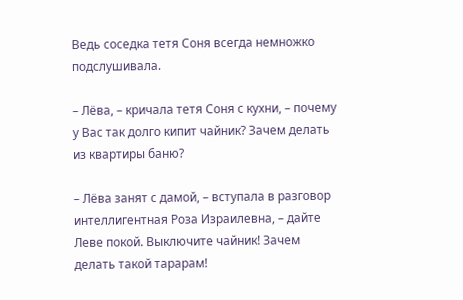Ведь соседка тетя Соня всегда немножко подслушивала.

– Лёва, – кричала тетя Соня с кухни, – почему у Вас так долго кипит чайник? Зачем делать из квартиры баню?

– Лёва занят с дамой, – вступала в разговор интеллигентная Роза Израилевна, – дайте Леве покой. Выключите чайник! Зачем делать такой тарарам!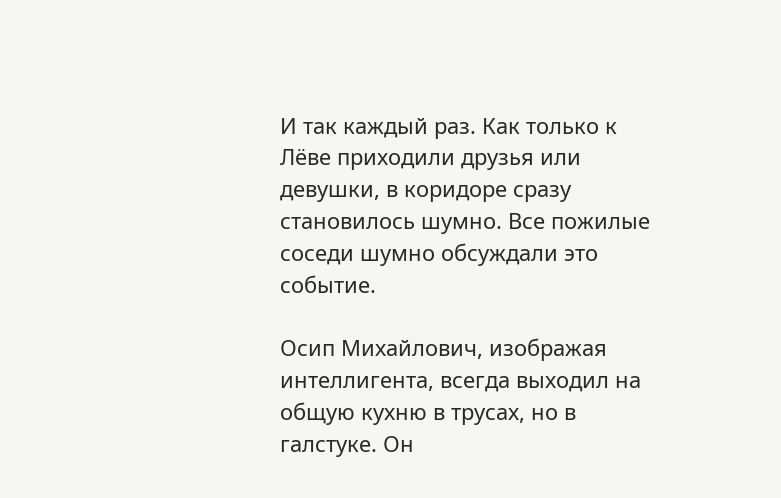И так каждый раз. Как только к Лёве приходили друзья или девушки, в коридоре сразу становилось шумно. Все пожилые соседи шумно обсуждали это событие.

Осип Михайлович, изображая интеллигента, всегда выходил на общую кухню в трусах, но в галстуке. Он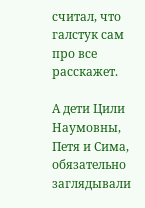считал, что галстук сам про все расскажет.

А дети Цили Наумовны, Петя и Сима, обязательно заглядывали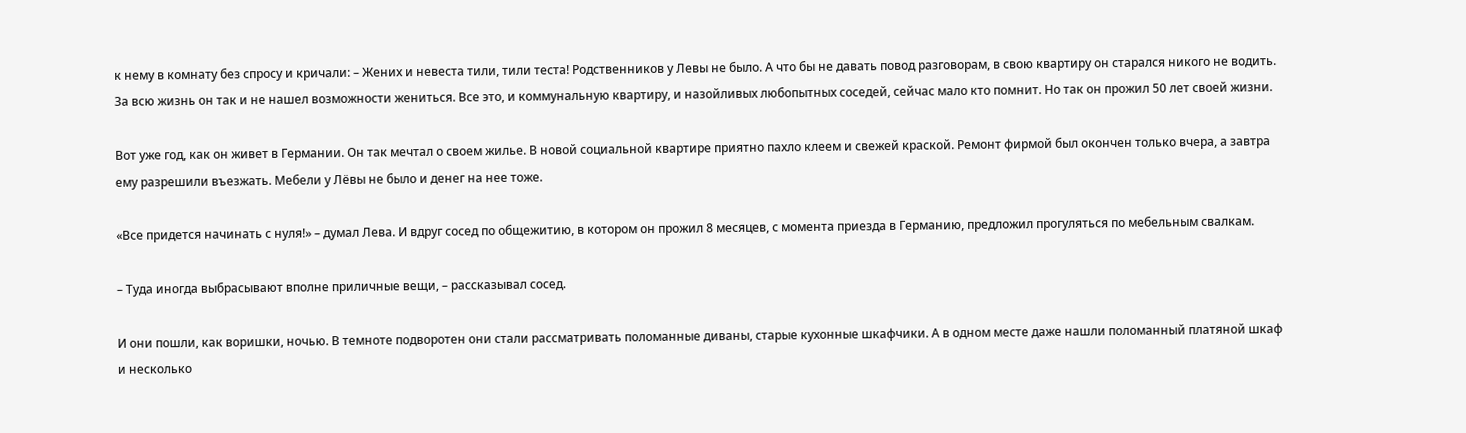к нему в комнату без спросу и кричали: – Жених и невеста тили, тили теста! Родственников у Левы не было. А что бы не давать повод разговорам, в свою квартиру он старался никого не водить. За всю жизнь он так и не нашел возможности жениться. Все это, и коммунальную квартиру, и назойливых любопытных соседей, сейчас мало кто помнит. Но так он прожил 50 лет своей жизни.

Вот уже год, как он живет в Германии. Он так мечтал о своем жилье. В новой социальной квартире приятно пахло клеем и свежей краской. Ремонт фирмой был окончен только вчера, а завтра ему разрешили въезжать. Мебели у Лёвы не было и денег на нее тоже.

«Все придется начинать с нуля!» – думал Лева. И вдруг сосед по общежитию, в котором он прожил 8 месяцев, с момента приезда в Германию, предложил прогуляться по мебельным свалкам.

– Туда иногда выбрасывают вполне приличные вещи, – рассказывал сосед.

И они пошли, как воришки, ночью. В темноте подворотен они стали рассматривать поломанные диваны, старые кухонные шкафчики. А в одном месте даже нашли поломанный платяной шкаф и несколько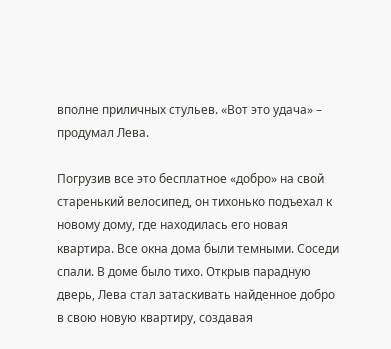вполне приличных стульев. «Вот это удача» – продумал Лева.

Погрузив все это бесплатное «добро» на свой старенький велосипед, он тихонько подъехал к новому дому, где находилась его новая квартира. Все окна дома были темными. Соседи спали. В доме было тихо. Открыв парадную дверь, Лева стал затаскивать найденное добро в свою новую квартиру, создавая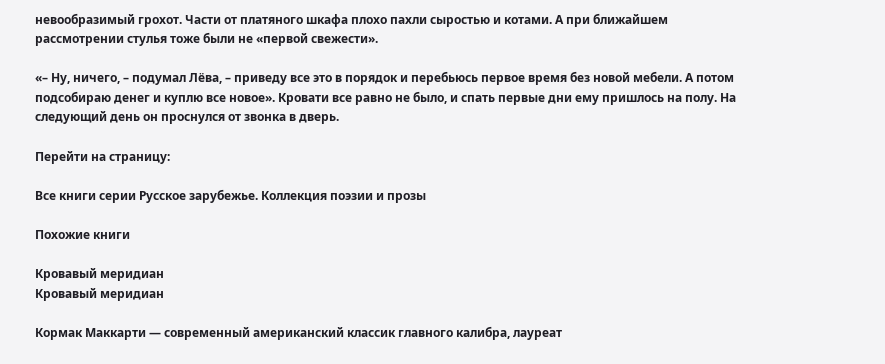невообразимый грохот. Части от платяного шкафа плохо пахли сыростью и котами. А при ближайшем рассмотрении стулья тоже были не «первой свежести».

«– Ну, ничего, – подумал Лёва, – приведу все это в порядок и перебьюсь первое время без новой мебели. А потом подсобираю денег и куплю все новое». Кровати все равно не было, и спать первые дни ему пришлось на полу. На следующий день он проснулся от звонка в дверь.

Перейти на страницу:

Все книги серии Русское зарубежье. Коллекция поэзии и прозы

Похожие книги

Кровавый меридиан
Кровавый меридиан

Кормак Маккарти — современный американский классик главного калибра, лауреат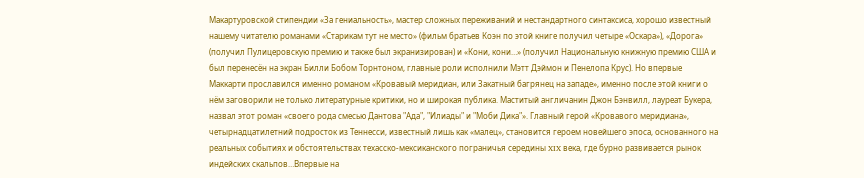Макартуровской стипендии «За гениальность», мастер сложных переживаний и нестандартного синтаксиса, хорошо известный нашему читателю романами «Старикам тут не место» (фильм братьев Коэн по этой книге получил четыре «Оскара»), «Дорога» (получил Пулицеровскую премию и также был экранизирован) и «Кони, кони…» (получил Национальную книжную премию США и был перенесён на экран Билли Бобом Торнтоном, главные роли исполнили Мэтт Дэймон и Пенелопа Крус). Но впервые Маккарти прославился именно романом «Кровавый меридиан, или Закатный багрянец на западе», именно после этой книги о нём заговорили не только литературные критики, но и широкая публика. Маститый англичанин Джон Бэнвилл, лауреат Букера, назвал этот роман «своего рода смесью Дантова "Ада", "Илиады" и "Моби Дика"». Главный герой «Кровавого меридиана», четырнадцатилетний подросток из Теннесси, известный лишь как «малец», становится героем новейшего эпоса, основанного на реальных событиях и обстоятельствах техасско-мексиканского пограничья середины XIX века, где бурно развивается рынок индейских скальпов…Впервые на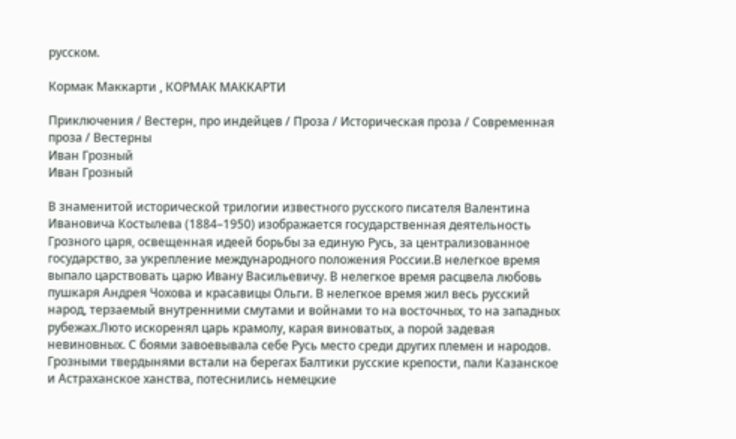русском.

Кормак Маккарти , КОРМАК МАККАРТИ

Приключения / Вестерн, про индейцев / Проза / Историческая проза / Современная проза / Вестерны
Иван Грозный
Иван Грозный

В знаменитой исторической трилогии известного русского писателя Валентина Ивановича Костылева (1884–1950) изображается государственная деятельность Грозного царя, освещенная идеей борьбы за единую Русь, за централизованное государство, за укрепление международного положения России.В нелегкое время выпало царствовать царю Ивану Васильевичу. В нелегкое время расцвела любовь пушкаря Андрея Чохова и красавицы Ольги. В нелегкое время жил весь русский народ, терзаемый внутренними смутами и войнами то на восточных, то на западных рубежах.Люто искоренял царь крамолу, карая виноватых, а порой задевая невиновных. С боями завоевывала себе Русь место среди других племен и народов. Грозными твердынями встали на берегах Балтики русские крепости, пали Казанское и Астраханское ханства, потеснились немецкие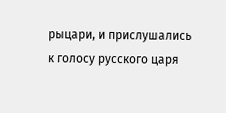рыцари, и прислушались к голосу русского царя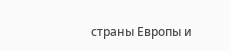страны Европы и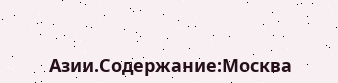Азии.Содержание:Москва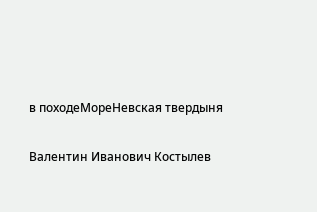в походеМореНевская твердыня

Валентин Иванович Костылев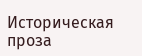Историческая проза